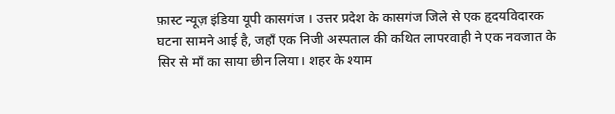फ़ास्ट न्यूज़ इंडिया यूपी कासगंज । उत्तर प्रदेश के कासगंज जिले से एक हृदयविदारक घटना सामने आई है, जहाँ एक निजी अस्पताल की कथित लापरवाही ने एक नवजात के सिर से माँ का साया छीन लिया। शहर के श्याम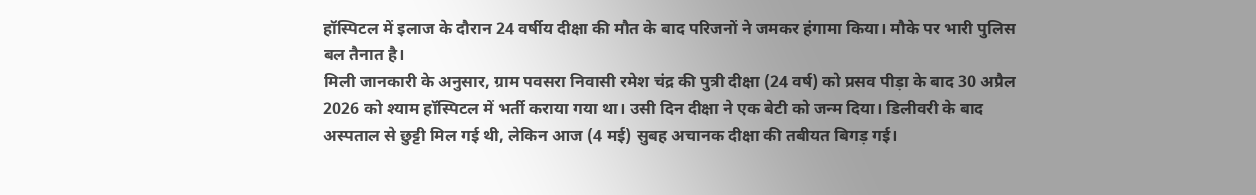हॉस्पिटल में इलाज के दौरान 24 वर्षीय दीक्षा की मौत के बाद परिजनों ने जमकर हंगामा किया। मौके पर भारी पुलिस बल तैनात है।
मिली जानकारी के अनुसार, ग्राम पवसरा निवासी रमेश चंद्र की पुत्री दीक्षा (24 वर्ष) को प्रसव पीड़ा के बाद 30 अप्रैल 2026 को श्याम हॉस्पिटल में भर्ती कराया गया था। उसी दिन दीक्षा ने एक बेटी को जन्म दिया। डिलीवरी के बाद अस्पताल से छुट्टी मिल गई थी, लेकिन आज (4 मई) सुबह अचानक दीक्षा की तबीयत बिगड़ गई।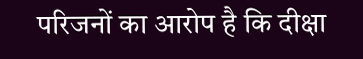परिजनों का आरोप है कि दीक्षा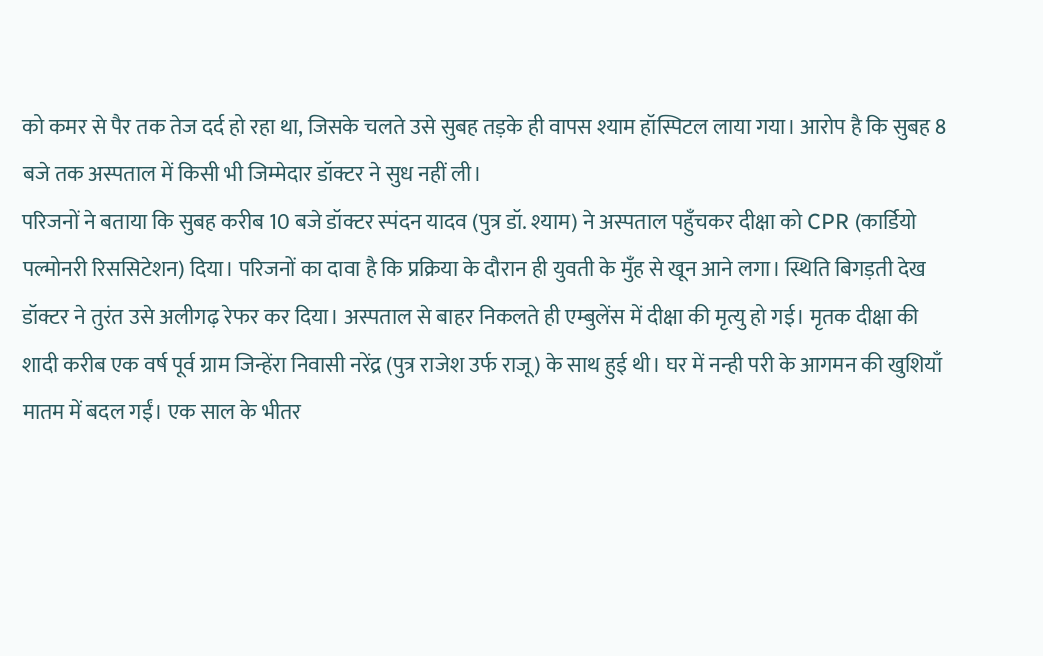को कमर से पैर तक तेज दर्द हो रहा था, जिसके चलते उसे सुबह तड़के ही वापस श्याम हॉस्पिटल लाया गया। आरोप है कि सुबह 8 बजे तक अस्पताल में किसी भी जिम्मेदार डॉक्टर ने सुध नहीं ली।
परिजनों ने बताया कि सुबह करीब 10 बजे डॉक्टर स्पंदन यादव (पुत्र डॉ. श्याम) ने अस्पताल पहुँचकर दीक्षा को CPR (कार्डियो पल्मोनरी रिससिटेशन) दिया। परिजनों का दावा है कि प्रक्रिया के दौरान ही युवती के मुँह से खून आने लगा। स्थिति बिगड़ती देख डॉक्टर ने तुरंत उसे अलीगढ़ रेफर कर दिया। अस्पताल से बाहर निकलते ही एम्बुलेंस में दीक्षा की मृत्यु हो गई। मृतक दीक्षा की शादी करीब एक वर्ष पूर्व ग्राम जिन्हेंरा निवासी नरेंद्र (पुत्र राजेश उर्फ राजू) के साथ हुई थी। घर में नन्ही परी के आगमन की खुशियाँ मातम में बदल गईं। एक साल के भीतर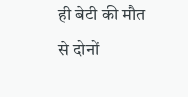ही बेटी की मौत से दोनों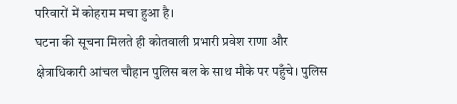परिवारों में कोहराम मचा हुआ है।
घटना की सूचना मिलते ही कोतवाली प्रभारी प्रवेश राणा और क्षेत्राधिकारी आंचल चौहान पुलिस बल के साथ मौके पर पहुँचे। पुलिस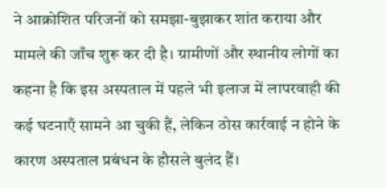ने आक्रोशित परिजनों को समझा-बुझाकर शांत कराया और मामले की जाँच शुरू कर दी है। ग्रामीणों और स्थानीय लोगों का कहना है कि इस अस्पताल में पहले भी इलाज में लापरवाही की कई घटनाएँ सामने आ चुकी हैं, लेकिन ठोस कार्रवाई न होने के कारण अस्पताल प्रबंधन के हौसले बुलंद हैं।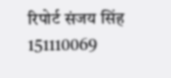रिपोर्ट संजय सिंह 151110069